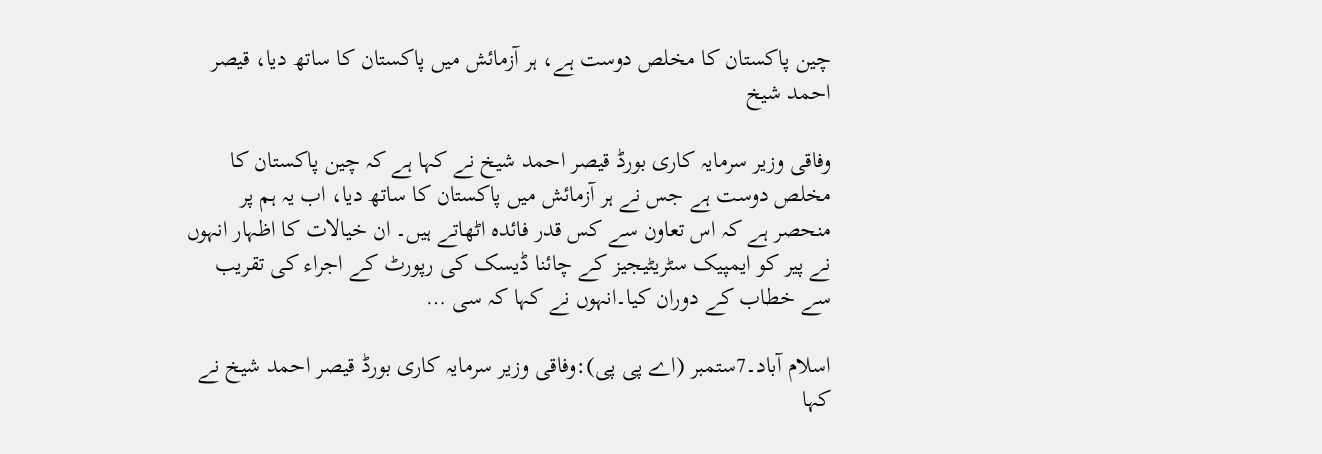چین پاکستان کا مخلص دوست ہے، ہر آزمائش میں پاکستان کا ساتھ دیا، قیصر احمد شیخ

وفاقی وزیر سرمایہ کاری بورڈ قیصر احمد شیخ نے کہا ہے کہ چین پاکستان کا مخلص دوست ہے جس نے ہر آزمائش میں پاکستان کا ساتھ دیا، اب یہ ہم پر منحصر ہے کہ اس تعاون سے کس قدر فائدہ اٹھاتے ہیں۔ ان خیالات کا اظہار انہوں نے پیر کو ایمپیک سٹریٹیجیز کے چائنا ڈیسک کی رپورٹ کے اجراء کی تقریب سے خطاب کے دوران کیا۔انہوں نے کہا کہ سی …

اسلام آباد۔7ستمبر (اے پی پی):وفاقی وزیر سرمایہ کاری بورڈ قیصر احمد شیخ نے کہا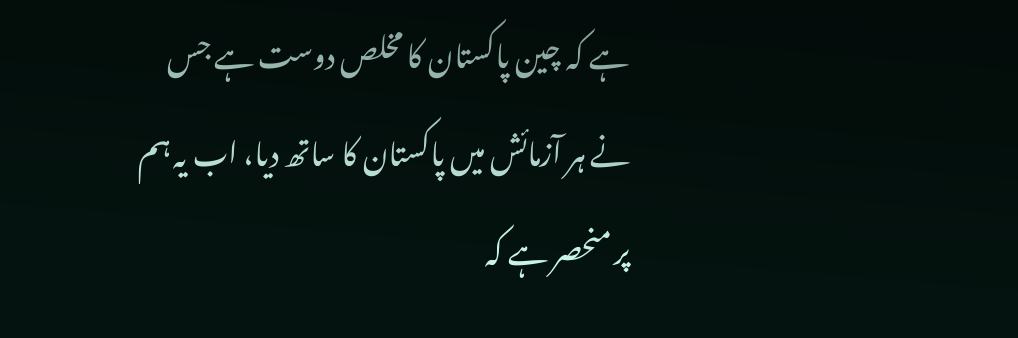ہے کہ چین پاکستان کا مخلص دوست ہے جس نے ہر آزمائش میں پاکستان کا ساتھ دیا، اب یہ ہم پر منحصر ہے کہ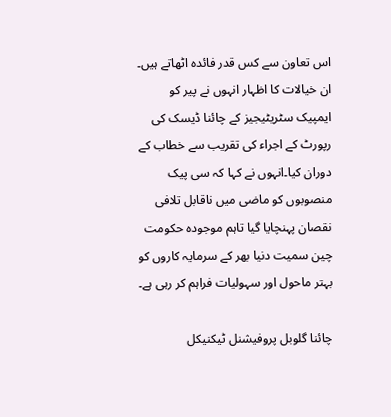اس تعاون سے کس قدر فائدہ اٹھاتے ہیں۔ ان خیالات کا اظہار انہوں نے پیر کو ایمپیک سٹریٹیجیز کے چائنا ڈیسک کی رپورٹ کے اجراء کی تقریب سے خطاب کے دوران کیا۔انہوں نے کہا کہ سی پیک منصوبوں کو ماضی میں ناقابل تلافی نقصان پہنچایا گیا تاہم موجودہ حکومت چین سمیت دنیا بھر کے سرمایہ کاروں کو بہتر ماحول اور سہولیات فراہم کر رہی ہے۔

چائنا گلوبل پروفیشنل ٹیکنیکل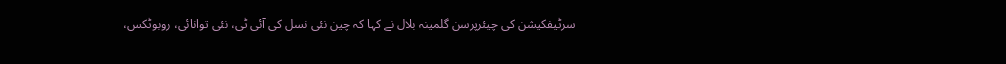سرٹیفکیشن کی چیئرپرسن گلمینہ بلال نے کہا کہ چین نئی نسل کی آئی ٹی، نئی توانائی، روبوٹکس،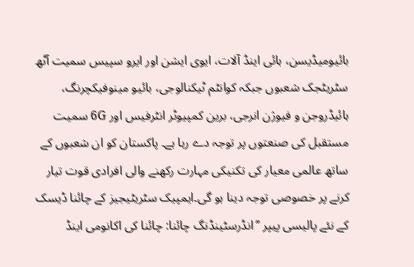بائیومیڈیسن، ہائی اینڈ آلات، ایوی ایشن اور ایرو سپیس سمیت آٹھ سٹریٹجک شعبوں جبکہ کوانٹم ٹیکنالوجی، بائیو مینوفیکچرنگ، ہائیڈروجن و فیوژن انرجی، برین کمپیوٹر انٹرفیس اور 6G سمیت مستقبل کی صنعتوں پر توجہ دے رہا ہے۔ پاکستان کو ان شعبوں کے ساتھ عالمی معیار کی تکنیکی مہارت رکھنے والی افرادی قوت تیار کرنے پر خصوصی توجہ دینا ہو گی۔ایمپیک سٹریٹیجیز کے چائنا ڈیسک کے نئے پالیسی پیپر ’’انڈرسٹینڈنگ چائنا: چائنا کی اکانومی اینڈ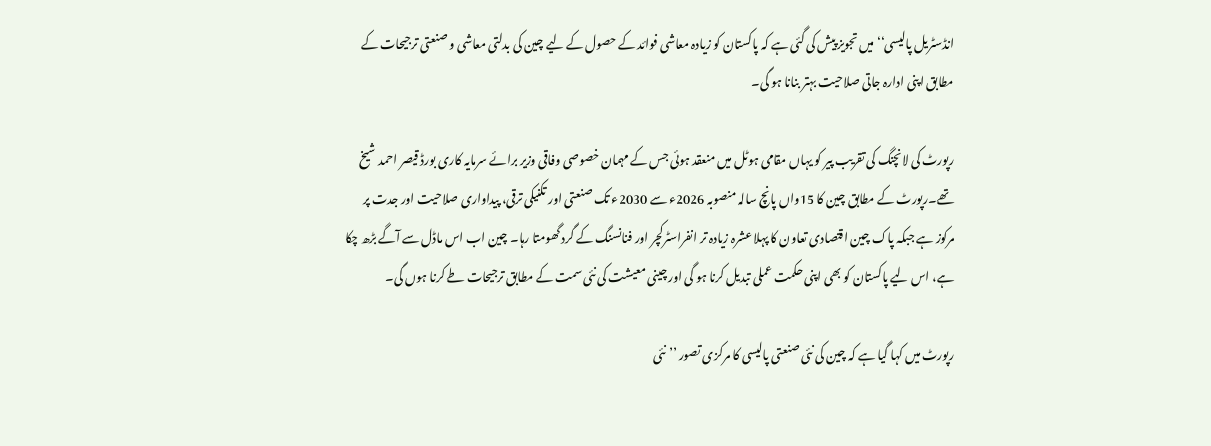انڈسٹریل پالیسی‘‘ میں تجویز پیش کی گئی ہے کہ پاکستان کو زیادہ معاشی فوائد کے حصول کے لیے چین کی بدلتی معاشی و صنعتی ترجیحات کے مطابق اپنی ادارہ جاتی صلاحیت بہتر بنانا ہو گی۔

رپورٹ کی لانچنگ کی تقریب پیر کو یہاں مقامی ہوٹل میں منعقد ہوئی جس کے مہمان خصوصی وفاقی وزیر برائے سرمایہ کاری بورڈ قیصر احمد شیخ تھے۔رپورٹ کے مطابق چین کا 15واں پانچ سالہ منصوبہ 2026ء سے 2030ء تک صنعتی اور تکنیکی ترقی، پیداواری صلاحیت اور جدت پر مرکوز ہے جبکہ پاک چین اقتصادی تعاون کا پہلا عشرہ زیادہ تر انفراسٹرکچر اور فنانسنگ کے گرد گھومتا رہا۔ چین اب اس ماڈل سے آگے بڑھ چکا ہے، اس لیے پاکستان کو بھی اپنی حکمت عملی تبدیل کرنا ہو گی اور چینی معیشت کی نئی سمت کے مطابق ترجیحات طے کرنا ہوں گی۔

رپورٹ میں کہا گیا ہے کہ چین کی نئی صنعتی پالیسی کا مرکزی تصور ’’نئی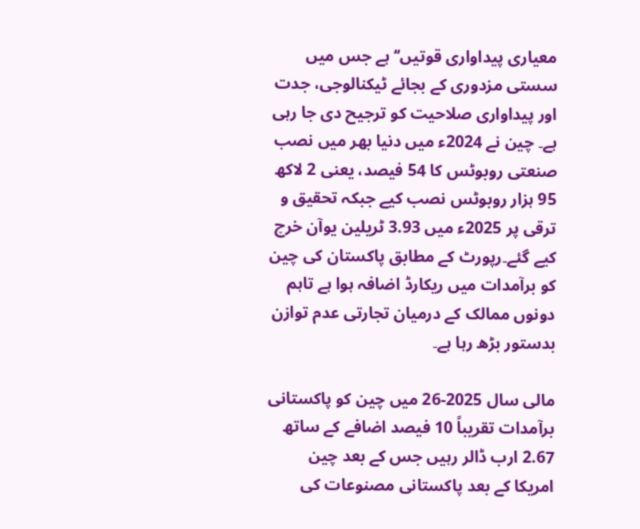معیاری پیداواری قوتیں‘‘ ہے جس میں سستی مزدوری کے بجائے ٹیکنالوجی، جدت اور پیداواری صلاحیت کو ترجیح دی جا رہی ہے۔ چین نے 2024ء میں دنیا بھر میں نصب صنعتی روبوٹس کا 54 فیصد، یعنی 2 لاکھ 95 ہزار روبوٹس نصب کیے جبکہ تحقیق و ترقی پر 2025ء میں 3.93 ٹریلین یوآن خرچ کیے گئے۔رپورٹ کے مطابق پاکستان کی چین کو برآمدات میں ریکارڈ اضافہ ہوا ہے تاہم دونوں ممالک کے درمیان تجارتی عدم توازن بدستور بڑھ رہا ہے۔

مالی سال 2025-26 میں چین کو پاکستانی برآمدات تقریباً 10 فیصد اضافے کے ساتھ 2.67 ارب ڈالر رہیں جس کے بعد چین امریکا کے بعد پاکستانی مصنوعات کی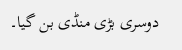دوسری بڑی منڈی بن گیا۔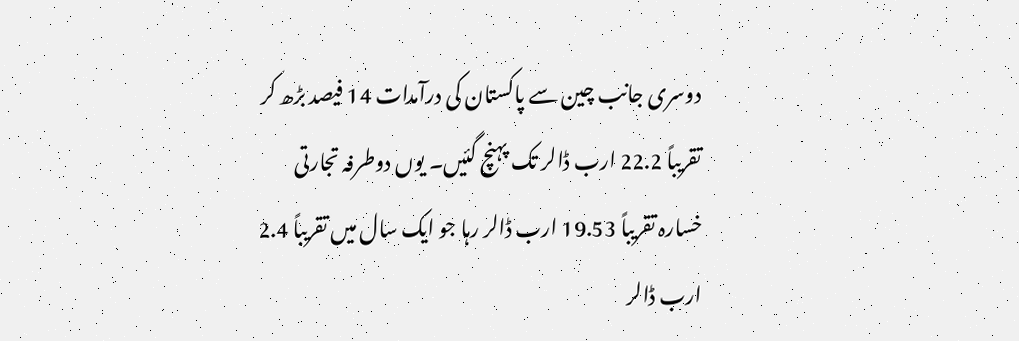دوسری جانب چین سے پاکستان کی درآمدات 14 فیصد بڑھ کر تقریباً 22.2 ارب ڈالر تک پہنچ گئیں۔ یوں دوطرفہ تجارتی خسارہ تقریباً 19.53 ارب ڈالر رہا جو ایک سال میں تقریباً 2.4 ارب ڈالر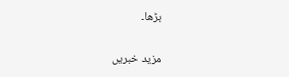بڑھا۔

مزید خبریں